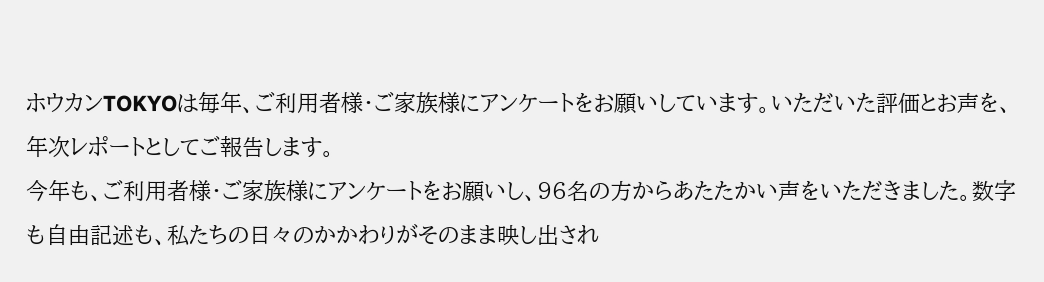ホウカンTOKYOは毎年、ご利用者様・ご家族様にアンケートをお願いしています。いただいた評価とお声を、年次レポートとしてご報告します。
今年も、ご利用者様・ご家族様にアンケートをお願いし、96名の方からあたたかい声をいただきました。数字も自由記述も、私たちの日々のかかわりがそのまま映し出され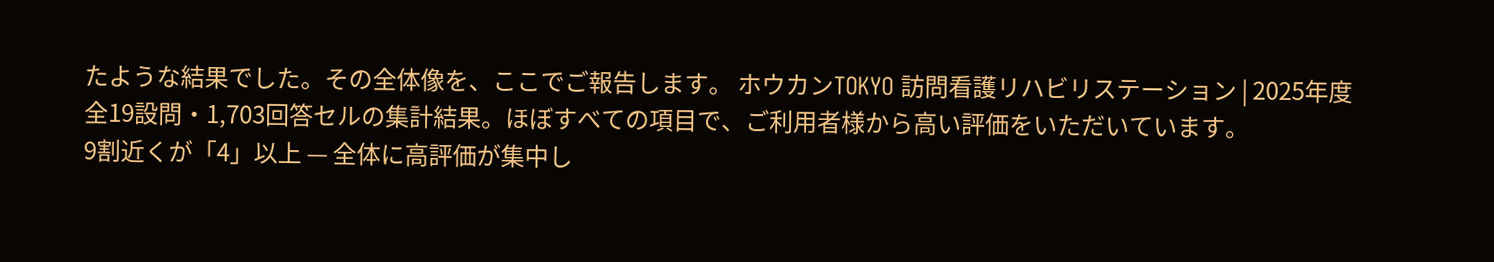たような結果でした。その全体像を、ここでご報告します。 ホウカンTOKYO 訪問看護リハビリステーション | 2025年度
全19設問・1,703回答セルの集計結果。ほぼすべての項目で、ご利用者様から高い評価をいただいています。
9割近くが「4」以上 — 全体に高評価が集中し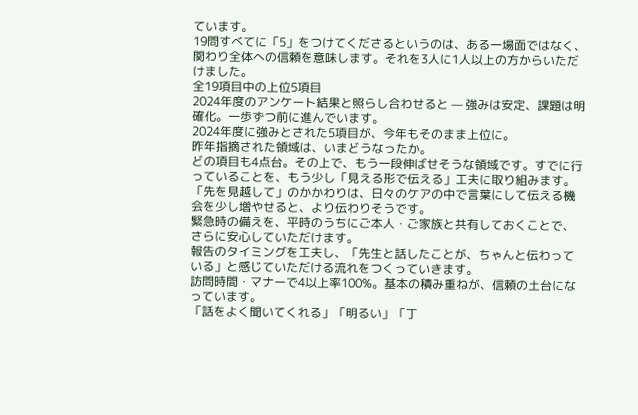ています。
19問すべてに「5」をつけてくださるというのは、ある一場面ではなく、関わり全体への信頼を意味します。それを3人に1人以上の方からいただけました。
全19項目中の上位5項目
2024年度のアンケート結果と照らし合わせると — 強みは安定、課題は明確化。一歩ずつ前に進んでいます。
2024年度に強みとされた5項目が、今年もそのまま上位に。
昨年指摘された領域は、いまどうなったか。
どの項目も4点台。その上で、もう一段伸ばせそうな領域です。すでに行っていることを、もう少し「見える形で伝える」工夫に取り組みます。
「先を見越して」のかかわりは、日々のケアの中で言葉にして伝える機会を少し増やせると、より伝わりそうです。
緊急時の備えを、平時のうちにご本人・ご家族と共有しておくことで、さらに安心していただけます。
報告のタイミングを工夫し、「先生と話したことが、ちゃんと伝わっている」と感じていただける流れをつくっていきます。
訪問時間・マナーで4以上率100%。基本の積み重ねが、信頼の土台になっています。
「話をよく聞いてくれる」「明るい」「丁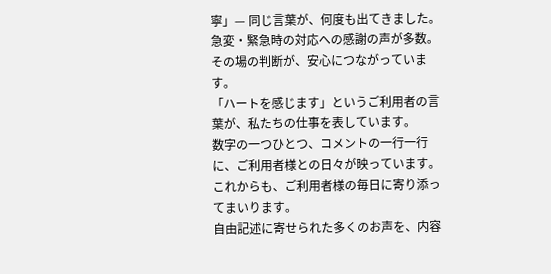寧」— 同じ言葉が、何度も出てきました。
急変・緊急時の対応への感謝の声が多数。その場の判断が、安心につながっています。
「ハートを感じます」というご利用者の言葉が、私たちの仕事を表しています。
数字の一つひとつ、コメントの一行一行に、ご利用者様との日々が映っています。
これからも、ご利用者様の毎日に寄り添ってまいります。
自由記述に寄せられた多くのお声を、内容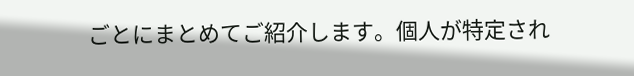ごとにまとめてご紹介します。個人が特定され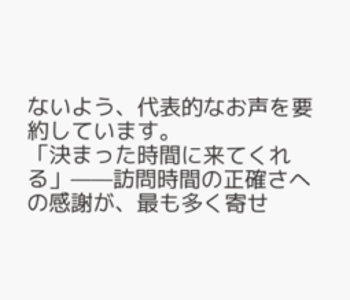ないよう、代表的なお声を要約しています。
「決まった時間に来てくれる」——訪問時間の正確さへの感謝が、最も多く寄せ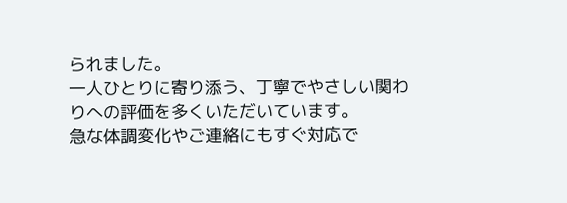られました。
一人ひとりに寄り添う、丁寧でやさしい関わりへの評価を多くいただいています。
急な体調変化やご連絡にもすぐ対応で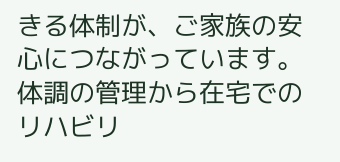きる体制が、ご家族の安心につながっています。
体調の管理から在宅でのリハビリ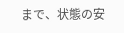まで、状態の安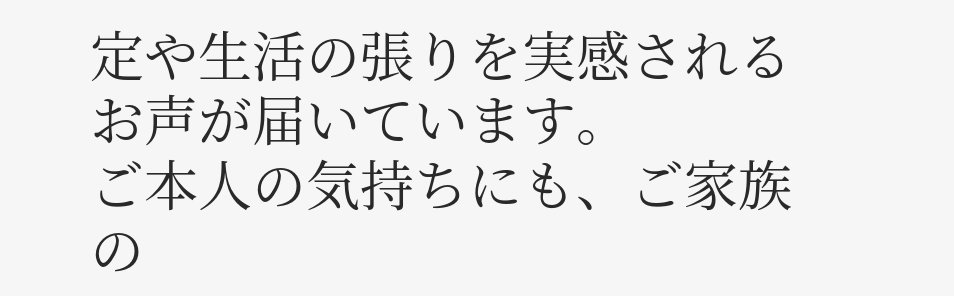定や生活の張りを実感されるお声が届いています。
ご本人の気持ちにも、ご家族の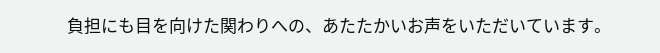負担にも目を向けた関わりへの、あたたかいお声をいただいています。